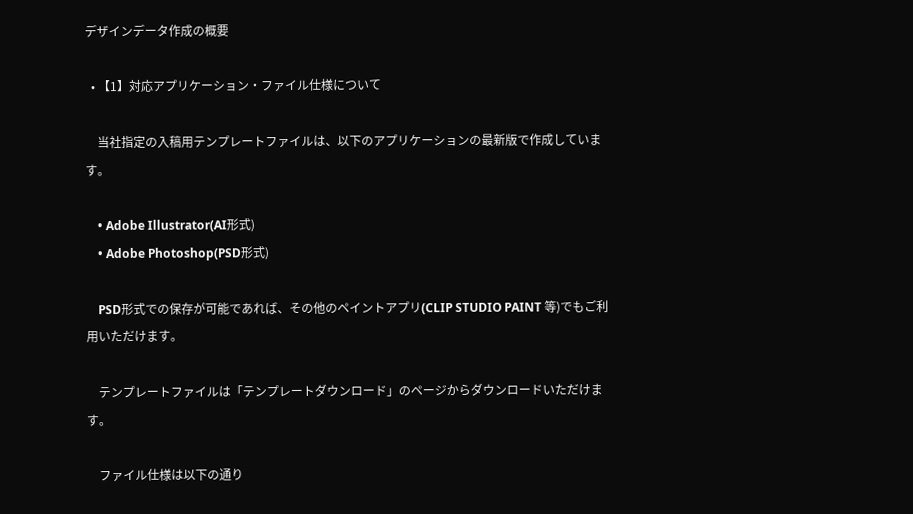デザインデータ作成の概要

  • 【1】対応アプリケーション・ファイル仕様について

    当社指定の入稿用テンプレートファイルは、以下のアプリケーションの最新版で作成しています。

    • Adobe Illustrator(AI形式)
    • Adobe Photoshop(PSD形式)

    PSD形式での保存が可能であれば、その他のペイントアプリ(CLIP STUDIO PAINT 等)でもご利用いただけます。

    テンプレートファイルは「テンプレートダウンロード」のページからダウンロードいただけます。

    ファイル仕様は以下の通り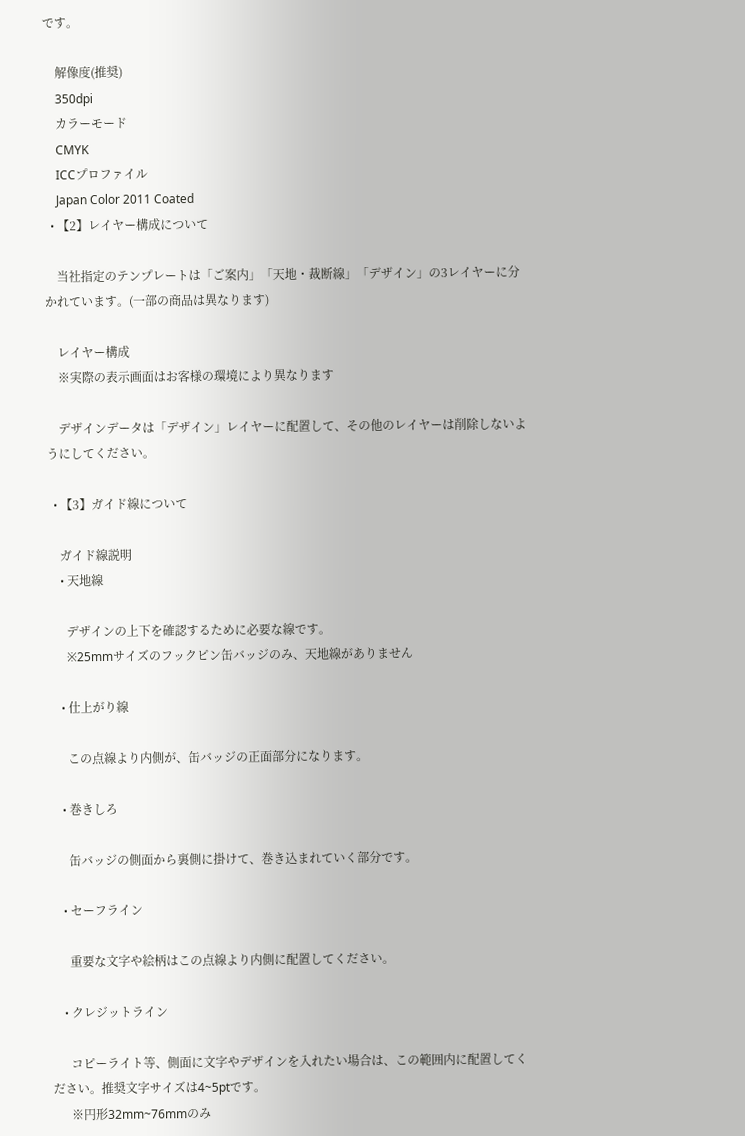です。

    解像度(推奨)
    350dpi
    カラーモード
    CMYK
    ICCプロファイル
    Japan Color 2011 Coated
  • 【2】レイヤー構成について

    当社指定のテンプレートは「ご案内」「天地・裁断線」「デザイン」の3レイヤーに分かれています。(一部の商品は異なります)

    レイヤー構成
    ※実際の表示画面はお客様の環境により異なります

    デザインデータは「デザイン」レイヤーに配置して、その他のレイヤーは削除しないようにしてください。

  • 【3】ガイド線について

    ガイド線説明
    • 天地線

      デザインの上下を確認するために必要な線です。
      ※25mmサイズのフックピン缶バッジのみ、天地線がありません

    • 仕上がり線

      この点線より内側が、缶バッジの正面部分になります。

    • 巻きしろ

      缶バッジの側面から裏側に掛けて、巻き込まれていく部分です。

    • セーフライン

      重要な文字や絵柄はこの点線より内側に配置してください。

    • クレジットライン

      コピーライト等、側面に文字やデザインを入れたい場合は、この範囲内に配置してください。推奨文字サイズは4~5ptです。
      ※円形32mm~76mmのみ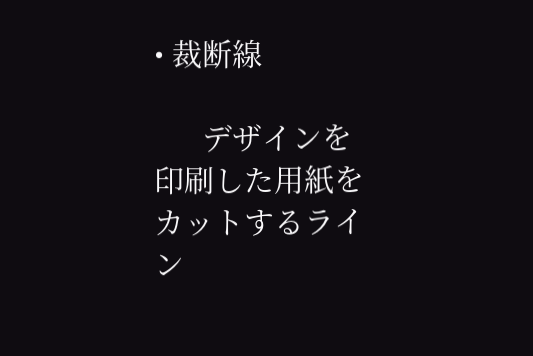• 裁断線

      デザインを印刷した用紙をカットするライン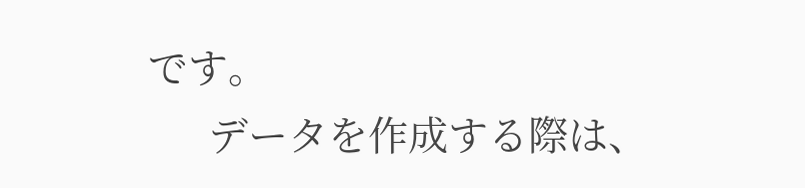です。
      データを作成する際は、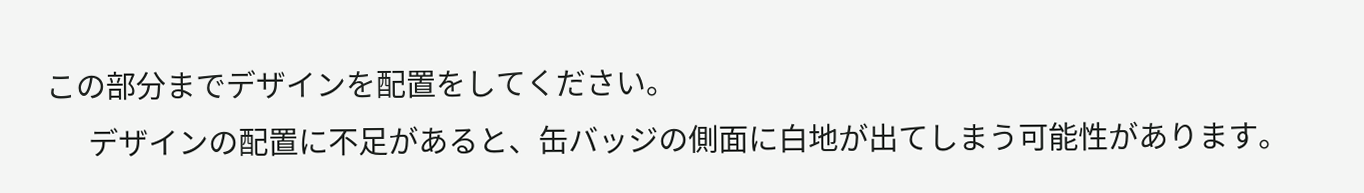この部分までデザインを配置をしてください。
      デザインの配置に不足があると、缶バッジの側面に白地が出てしまう可能性があります。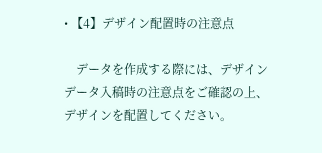• 【4】デザイン配置時の注意点

    データを作成する際には、デザインデータ入稿時の注意点をご確認の上、デザインを配置してください。